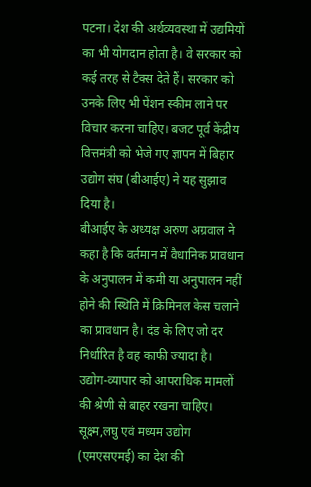पटना। देश की अर्थव्यवस्था में उद्यमियों का भी योगदान होता है। वे सरकार को कई तरह से टैक्स देते हैं। सरकार को उनके लिए भी पेंशन स्कीम लाने पर विचार करना चाहिए। बजट पूर्व केंद्रीय वित्तमंत्री को भेजे गए ज्ञापन में बिहार उद्योग संघ (बीआईए) ने यह सुझाव दिया है।
बीआईए के अध्यक्ष अरुण अग्रवाल ने कहा है कि वर्तमान में वैधानिक प्रावधान के अनुपालन में कमी या अनुपालन नहीं होने की स्थिति में क्रिमिनल केस चलाने का प्रावधान है। दंड के लिए जो दर निर्धारित है वह काफी ज्यादा है। उद्योग-व्यापार को आपराधिक मामलों की श्रेणी से बाहर रखना चाहिए।
सूक्ष्म,लघु एवं मध्यम उद्योग (एमएसएमई) का देश की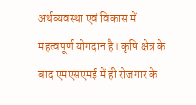अर्थव्यवस्था एवं विकास में महत्वपूर्ण योगदान है। कृषि क्षेत्र के बाद एमएसएमई में ही रोजगार के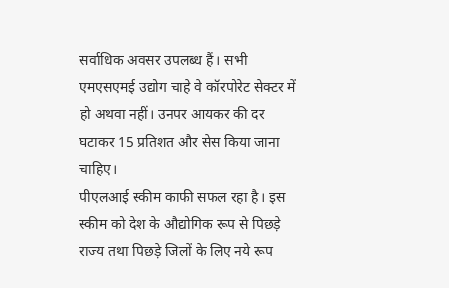सर्वाधिक अवसर उपलब्ध हैं। सभी एमएसएमई उद्योग चाहे वे कॉरपोरेट सेक्टर में हो अथवा नहीं। उनपर आयकर की दर घटाकर 15 प्रतिशत और सेस किया जाना चाहिए।
पीएलआई स्कीम काफी सफल रहा है। इस स्कीम को देश के औद्योगिक रूप से पिछड़े राज्य तथा पिछड़े जिलों के लिए नये रूप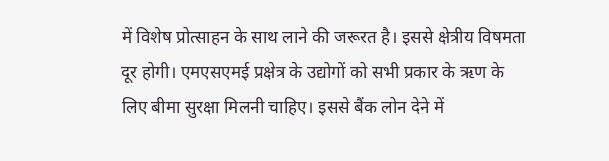में विशेष प्रोत्साहन के साथ लाने की जरूरत है। इससे क्षेत्रीय विषमता दूर होगी। एमएसएमई प्रक्षेत्र के उद्योगों को सभी प्रकार के ऋण के लिए बीमा सुरक्षा मिलनी चाहिए। इससे बैंक लोन देने में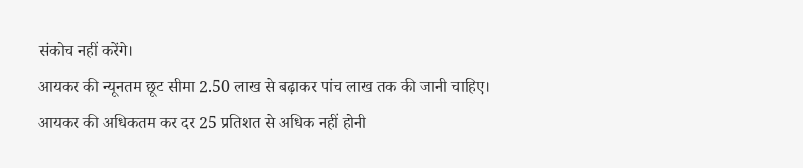संकोच नहीं करेंगे।
आयकर की न्यूनतम छूट सीमा 2.50 लाख से बढ़ाकर पांच लाख तक की जानी चाहिए। आयकर की अधिकतम कर दर 25 प्रतिशत से अधिक नहीं होनी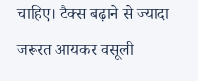चाहिए। टैक्स बढ़ाने से ज्यादा जरूरत आयकर वसूली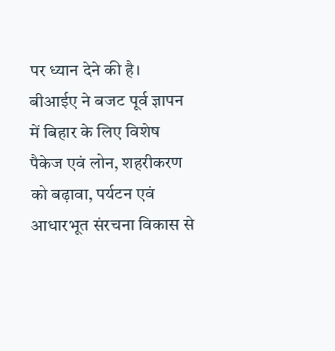पर ध्यान देने की है।
बीआईए ने बजट पूर्व ज्ञापन में बिहार के लिए विशेष पैकेज एवं लोन, शहरीकरण को बढ़ावा, पर्यटन एवं आधारभूत संरचना विकास से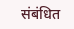संबंधित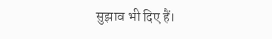सुझाव भी दिए हैं।